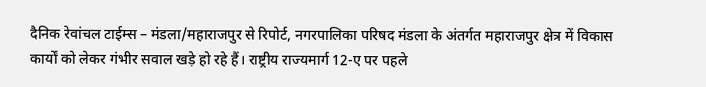दैनिक रेवांचल टाईम्स – मंडला/महाराजपुर से रिपोर्ट, नगरपालिका परिषद मंडला के अंतर्गत महाराजपुर क्षेत्र में विकास कार्यों को लेकर गंभीर सवाल खड़े हो रहे हैं। राष्ट्रीय राज्यमार्ग 12-ए पर पहले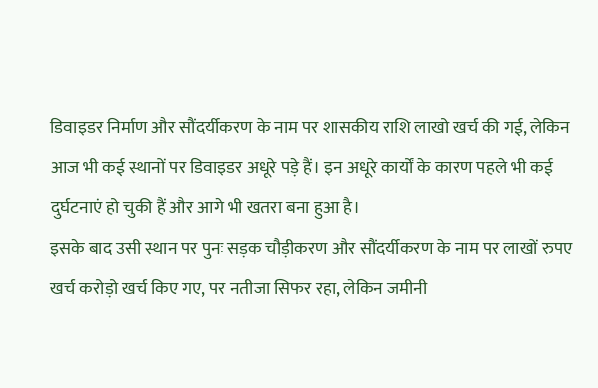डिवाइडर निर्माण और सौंदर्यीकरण के नाम पर शासकीय राशि लाखो खर्च की गई, लेकिन आज भी कई स्थानों पर डिवाइडर अधूरे पड़े हैं। इन अधूरे कार्यों के कारण पहले भी कई दुर्घटनाएं हो चुकी हैं और आगे भी खतरा बना हुआ है।
इसके बाद उसी स्थान पर पुनः सड़क चौड़ीकरण और सौंदर्यीकरण के नाम पर लाखों रुपए खर्च करोड़ो खर्च किए गए, पर नतीजा सिफर रहा, लेकिन जमीनी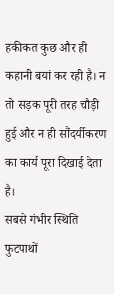हकीकत कुछ और ही कहानी बयां कर रही है। न तो सड़क पूरी तरह चौड़ी हुई और न ही सौंदर्यीकरण का कार्य पूरा दिखाई देता है।
सबसे गंभीर स्थिति फुटपाथों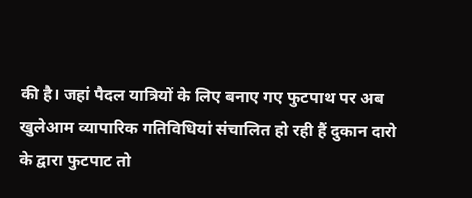की है। जहां पैदल यात्रियों के लिए बनाए गए फुटपाथ पर अब खुलेआम व्यापारिक गतिविधियां संचालित हो रही हैं दुकान दारो के द्वारा फुटपाट तो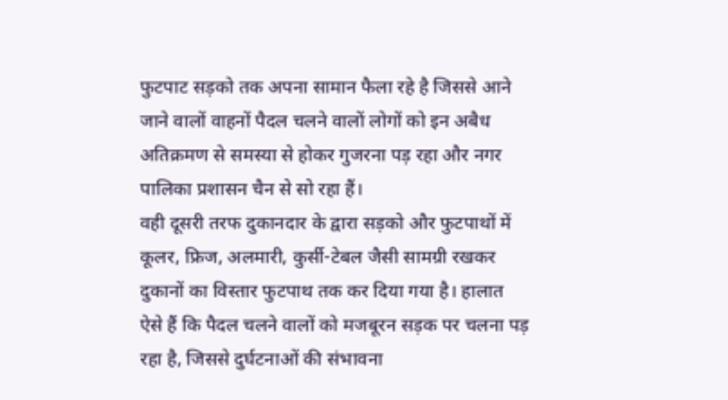फुटपाट सड़को तक अपना सामान फैला रहे है जिससे आने जाने वालों वाहनों पैदल चलने वालों लोगों को इन अबैध अतिक्रमण से समस्या से होकर गुजरना पड़ रहा और नगर पालिका प्रशासन चैन से सो रहा हैं।
वही दूसरी तरफ दुकानदार के द्वारा सड़को और फुटपाथों में कूलर, फ्रिज, अलमारी, कुर्सी-टेबल जैसी सामग्री रखकर दुकानों का विस्तार फुटपाथ तक कर दिया गया है। हालात ऐसे हैं कि पैदल चलने वालों को मजबूरन सड़क पर चलना पड़ रहा है, जिससे दुर्घटनाओं की संभावना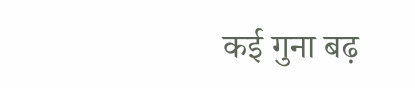कई गुना बढ़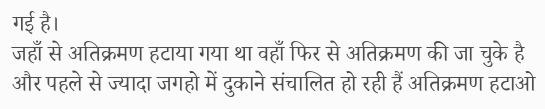गई है।
जहाँ से अतिक्रमण हटाया गया था वहाँ फिर से अतिक्रमण की जा चुके है और पहले से ज्यादा जगहो में दुकाने संचालित हो रही हैं अतिक्रमण हटाओ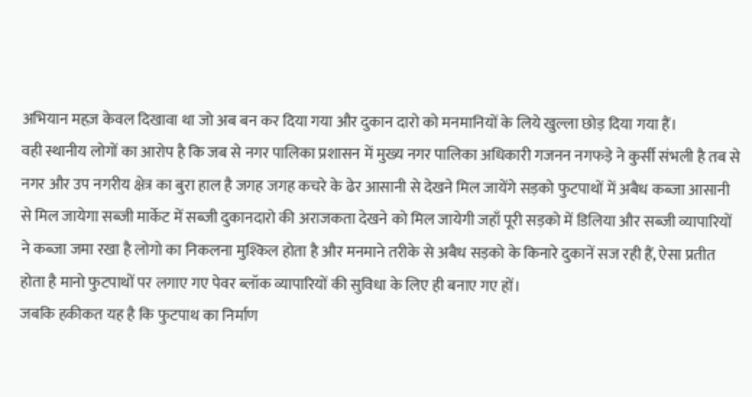अभियान महज़ केवल दिखावा था जो अब बन कर दिया गया और दुकान दारो को मनमानियों के लिये खुल्ला छोड़ दिया गया हैं।
वही स्थानीय लोगों का आरोप है कि जब से नगर पालिका प्रशासन में मुख्य नगर पालिका अधिकारी गजनन नगफड़े ने कुर्सी संभली है तब से नगर और उप नगरीय क्षेत्र का बुरा हाल है जगह जगह कचरे के ढेर आसानी से देखने मिल जायेंगे सड़को फुटपाथों में अबैध कब्जा आसानी से मिल जायेगा सब्जी मार्केट में सब्जी दुकानदारो की अराजकता देखने को मिल जायेगी जहाँ पूरी सड़को में डिलिया और सब्जी व्यापारियों ने कब्जा जमा रखा है लोगो का निकलना मुश्किल होता है और मनमाने तरीके से अबैध सड़को के किनारे दुकानें सज रही हैं, ऐसा प्रतीत होता है मानो फुटपाथों पर लगाए गए पेवर ब्लॉक व्यापारियों की सुविधा के लिए ही बनाए गए हों।
जबकि हकीकत यह है कि फुटपाथ का निर्माण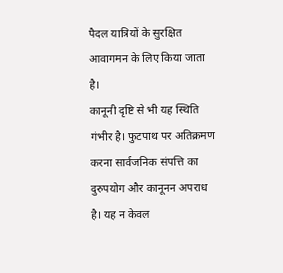पैदल यात्रियों के सुरक्षित आवागमन के लिए किया जाता है।
कानूनी दृष्टि से भी यह स्थिति गंभीर है। फुटपाथ पर अतिक्रमण करना सार्वजनिक संपत्ति का दुरुपयोग और कानूनन अपराध है। यह न केवल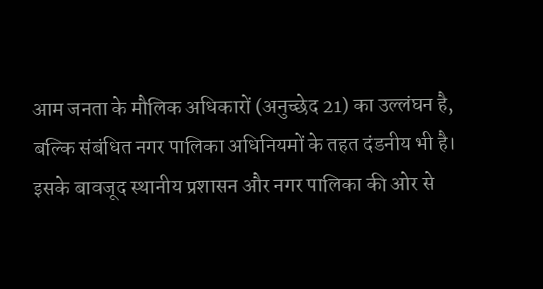आम जनता के मौलिक अधिकारों (अनुच्छेद 21) का उल्लंघन है, बल्कि संबंधित नगर पालिका अधिनियमों के तहत दंडनीय भी है। इसके बावजूद स्थानीय प्रशासन और नगर पालिका की ओर से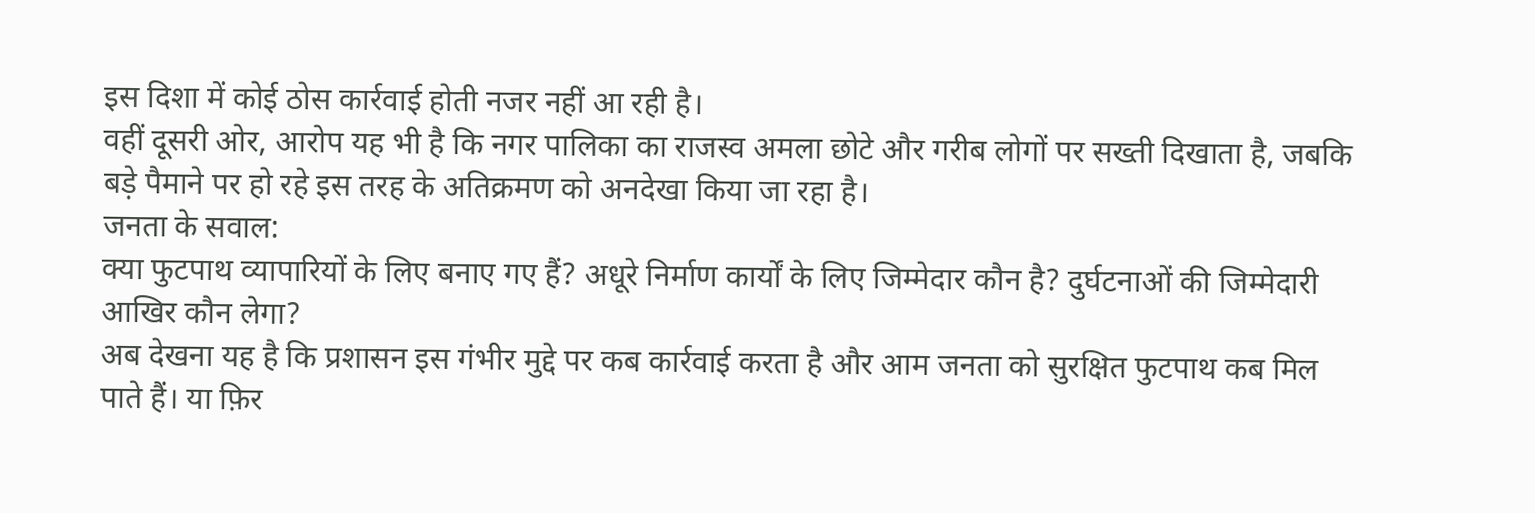इस दिशा में कोई ठोस कार्रवाई होती नजर नहीं आ रही है।
वहीं दूसरी ओर, आरोप यह भी है कि नगर पालिका का राजस्व अमला छोटे और गरीब लोगों पर सख्ती दिखाता है, जबकि बड़े पैमाने पर हो रहे इस तरह के अतिक्रमण को अनदेखा किया जा रहा है।
जनता के सवाल:
क्या फुटपाथ व्यापारियों के लिए बनाए गए हैं? अधूरे निर्माण कार्यों के लिए जिम्मेदार कौन है? दुर्घटनाओं की जिम्मेदारी आखिर कौन लेगा?
अब देखना यह है कि प्रशासन इस गंभीर मुद्दे पर कब कार्रवाई करता है और आम जनता को सुरक्षित फुटपाथ कब मिल पाते हैं। या फ़िर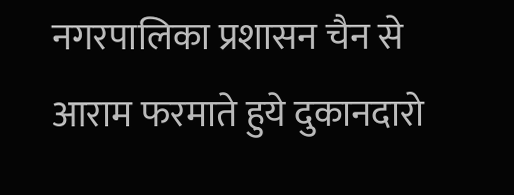नगरपालिका प्रशासन चैन से आराम फरमाते हुये दुकानदारो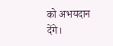को अभयदान देंगे।